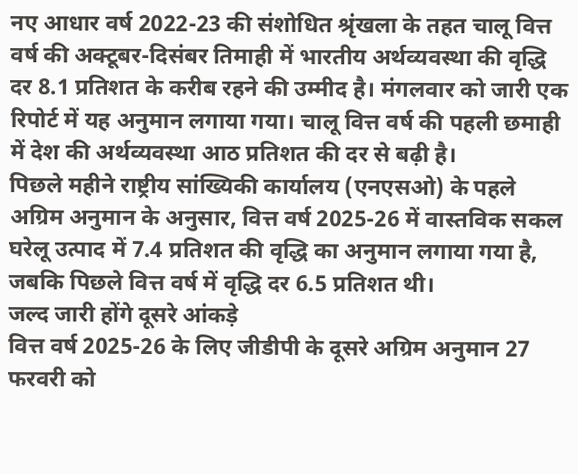नए आधार वर्ष 2022-23 की संशोधित श्रृंखला के तहत चालू वित्त वर्ष की अक्टूबर-दिसंबर तिमाही में भारतीय अर्थव्यवस्था की वृद्धि दर 8.1 प्रतिशत के करीब रहने की उम्मीद है। मंगलवार को जारी एक रिपोर्ट में यह अनुमान लगाया गया। चालू वित्त वर्ष की पहली छमाही में देश की अर्थव्यवस्था आठ प्रतिशत की दर से बढ़ी है।
पिछले महीने राष्ट्रीय सांख्यिकी कार्यालय (एनएसओ) के पहले अग्रिम अनुमान के अनुसार, वित्त वर्ष 2025-26 में वास्तविक सकल घरेलू उत्पाद में 7.4 प्रतिशत की वृद्धि का अनुमान लगाया गया है, जबकि पिछले वित्त वर्ष में वृद्धि दर 6.5 प्रतिशत थी।
जल्द जारी होंगे दूसरे आंकड़े
वित्त वर्ष 2025-26 के लिए जीडीपी के दूसरे अग्रिम अनुमान 27 फरवरी को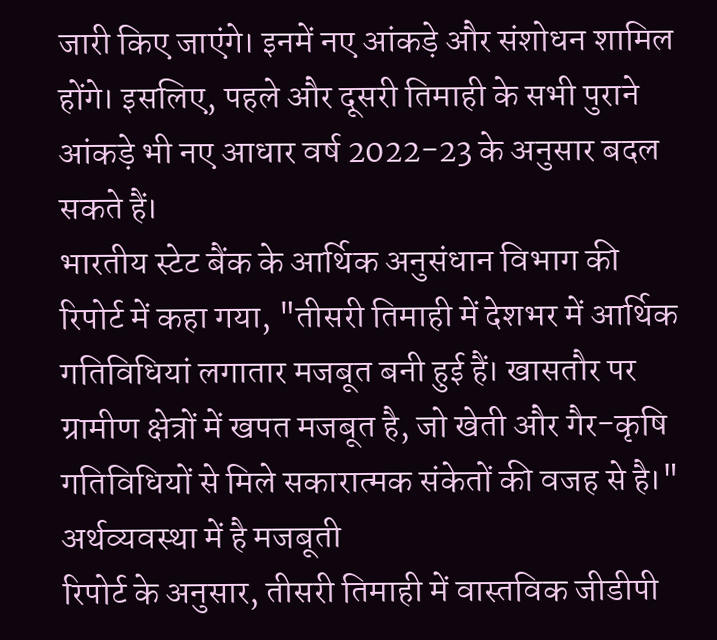जारी किए जाएंगे। इनमें नए आंकड़े और संशोधन शामिल होंगे। इसलिए, पहले और दूसरी तिमाही के सभी पुराने आंकड़े भी नए आधार वर्ष 2022-23 के अनुसार बदल सकते हैं।
भारतीय स्टेट बैंक के आर्थिक अनुसंधान विभाग की रिपोर्ट में कहा गया, "तीसरी तिमाही में देशभर में आर्थिक गतिविधियां लगातार मजबूत बनी हुई हैं। खासतौर पर ग्रामीण क्षेत्रों में खपत मजबूत है, जो खेती और गैर-कृषि गतिविधियों से मिले सकारात्मक संकेतों की वजह से है।"
अर्थव्यवस्था में है मजबूती
रिपोर्ट के अनुसार, तीसरी तिमाही में वास्तविक जीडीपी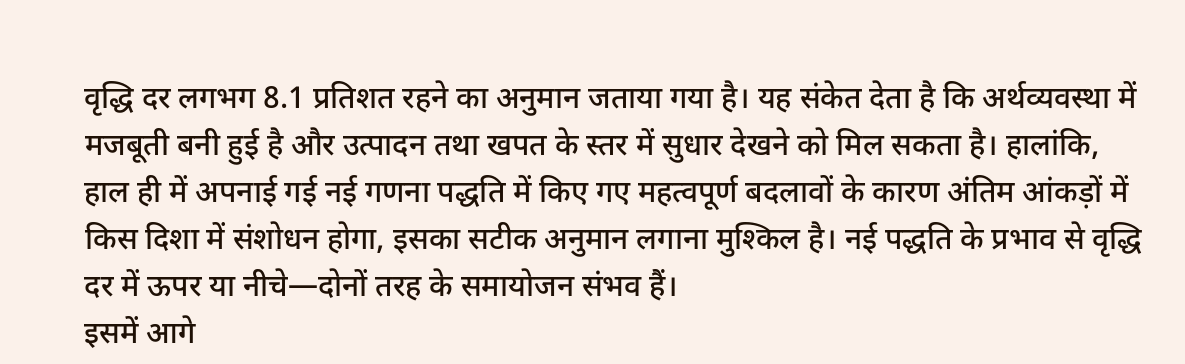वृद्धि दर लगभग 8.1 प्रतिशत रहने का अनुमान जताया गया है। यह संकेत देता है कि अर्थव्यवस्था में मजबूती बनी हुई है और उत्पादन तथा खपत के स्तर में सुधार देखने को मिल सकता है। हालांकि, हाल ही में अपनाई गई नई गणना पद्धति में किए गए महत्वपूर्ण बदलावों के कारण अंतिम आंकड़ों में किस दिशा में संशोधन होगा, इसका सटीक अनुमान लगाना मुश्किल है। नई पद्धति के प्रभाव से वृद्धि दर में ऊपर या नीचे—दोनों तरह के समायोजन संभव हैं।
इसमें आगे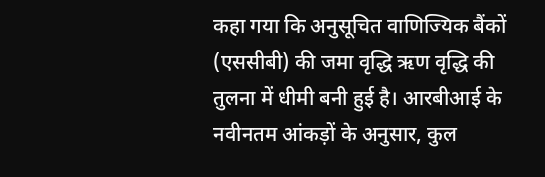कहा गया कि अनुसूचित वाणिज्यिक बैंकों (एससीबी) की जमा वृद्धि ऋण वृद्धि की तुलना में धीमी बनी हुई है। आरबीआई के नवीनतम आंकड़ों के अनुसार, कुल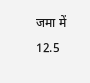जमा में 12.5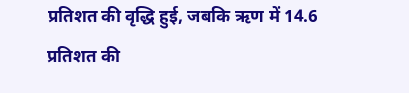प्रतिशत की वृद्धि हुई, जबकि ऋण में 14.6 प्रतिशत की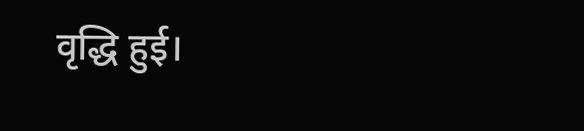वृद्धि हुई।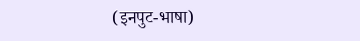(इनपुट-भाषा)